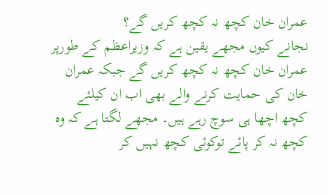عمران خان کچھ نہ کچھ کریں گے؟
نجانے کیوں مجھے یقین ہے کہ وزیراعظم کے طورپر عمران خان کچھ نہ کچھ کریں گے جبکہ عمران خان کی حمایت کرنے والے بھی اب ان کیلئے کچھ اچھا ہی سوچ رہے ہیں۔ مجھے لگتا ہے کہ وہ کچھ نہ کر پائے توکوئی کچھ نہیں کر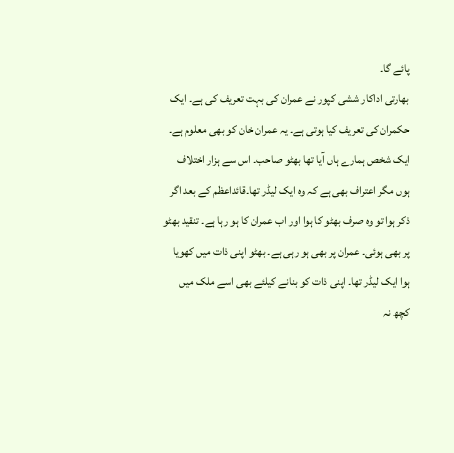پائے گا۔
بھارتی اداکار ششی کپور نے عمران کی بہت تعریف کی ہے۔ ایک حکمران کی تعریف کیا ہوتی ہے۔ یہ عمران خان کو بھی معلوم ہے۔ ایک شخص ہمارے ہاں آیا تھا بھٹو صاحب۔ اس سے ہزار اختلاف ہوں مگر اعتراف بھی ہے کہ وہ ایک لیڈر تھا۔قائداعظم کے بعد اگر ذکر ہوا تو وہ صرف بھٹو کا ہوا اور اب عمران کا ہو رہا ہے۔ تنقید بھٹو پر بھی ہوئی۔ عمران پر بھی ہو رہی ہے۔ بھٹو اپنی ذات میں کھویا ہوا ایک لیڈر تھا۔ اپنی ذات کو بنانے کیلئے بھی اسے ملک میں کچھ نہ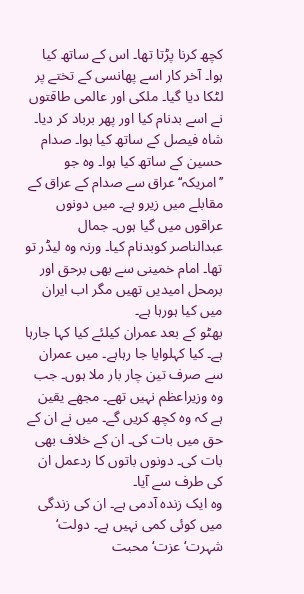کچھ کرنا پڑتا تھا۔ اس کے ساتھ کیا ہوا۔ آخر کار اسے پھانسی کے تختے پر لٹکا دیا گیا۔ ملکی اور عالمی طاقتوں نے اسے بدنام کیا اور پھر برباد کر دیا۔ شاہ فیصل کے ساتھ کیا ہوا۔ صدام حسین کے ساتھ کیا ہوا۔ وہ جو ’’امریکہ‘‘ عراق سے صدام کے عراق کے مقابلے میں زیرو ہے۔ میں دونوں عراقوں میں گیا ہوں۔ جمال عبدالناصر کوبدنام کیا۔ ورنہ وہ لیڈر تو تھا۔ امام خمینی سے بھی برحق اور برمحل امیدیں تھیں مگر اب ایران میں کیا ہورہا ہے۔
بھٹو کے بعد عمران کیلئے کیا کہا جارہا ہے۔ کیا کہلوایا جا رہاہے۔ میں عمران سے صرف تین چار بار ملا ہوں۔ جب وہ وزیراعظم نہیں تھے۔ مجھے یقین ہے کہ وہ کچھ کریں گے۔ میں نے ان کے حق میں بات کی۔ ان کے خلاف بھی بات کی۔ دونوں باتوں کا ردعمل ان کی طرف سے آیا۔
وہ ایک زندہ آدمی ہے۔ ان کی زندگی میں کوئی کمی نہیں ہے۔ دولت‘ شہرت‘ عزت‘ محبت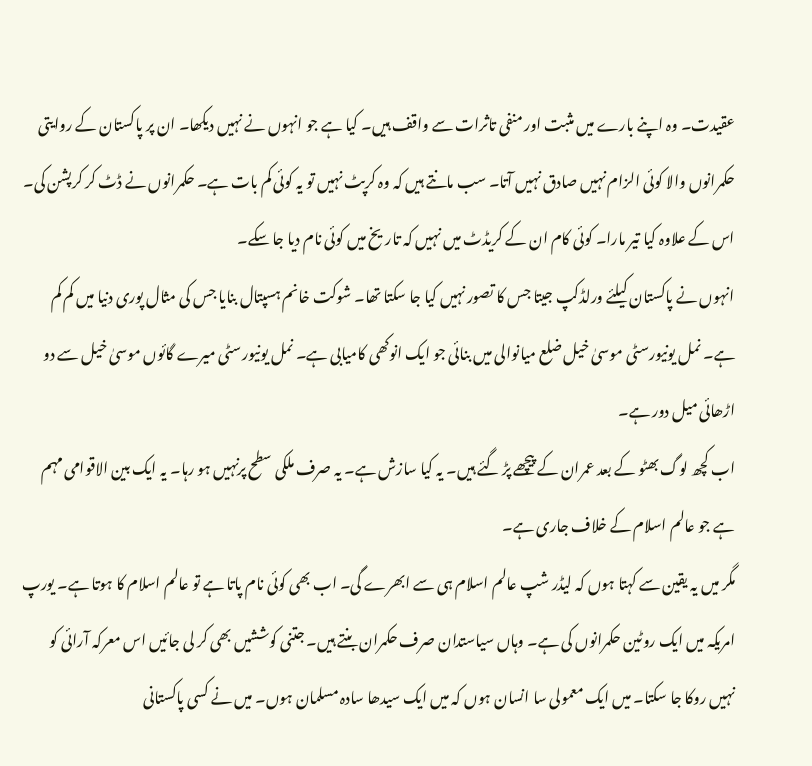عقیدت۔ وہ اپنے بارے میں مثبت اور منفی تاثرات سے واقف ہیں۔ کیا ہے جو انہوں نے نہیں دیکھا۔ ان پر پاکستان کے روایتی حکمرانوں والا کوئی الزام نہیں صادق نہیں آتا۔ سب مانتے ہیں کہ وہ کرپٹ نہیں تو یہ کوئی کم بات ہے۔ حکمرانوں نے ڈٹ کر کرپشن کی۔ اس کے علاوہ کیا تیر مارا۔ کوئی کام ان کے کریڈٹ میں نہیں کہ تاریخ میں کوئی نام دیا جا سکے۔
انہوں نے پاکستان کیلئے ورلڈکپ جیتا جس کا تصور نہیں کیا جا سکتا تھا۔ شوکت خانم ہسپتال بنایا جس کی مثال پوری دنیا میں کم کم ہے۔ نمل یونیورسٹی موسیٰ خیل ضلع میانوالی میں بنائی جو ایک انوکھی کامیابی ہے۔ نمل یونیورسٹی میرے گائوں موسیٰ خیل سے دو اڑھائی میل دور ہے۔
اب کچھ لوگ بھٹو کے بعد عمران کے پیچھے پڑ گئے ہیں۔ یہ کیا سازش ہے۔ یہ صرف ملکی سطح پرنہیں ہو رہا۔ یہ ایک بین الاقوامی مہم ہے جو عالم اسلام کے خلاف جاری ہے۔
مگر میں یہ یقین سے کہتا ہوں کہ لیڈر شپ عالم اسلام ہی سے ابھرے گی۔ اب بھی کوئی نام پاتا ہے تو عالم اسلام کا ہوتا ہے۔ یورپ امریکہ میں ایک روٹین حکمرانوں کی ہے۔ وہاں سیاستدان صرف حکمران بنتے ہیں۔ جتنی کوششیں بھی کر لی جائیں اس معرکہ آرائی کو نہیں روکا جا سکتا۔ میں ایک معمولی سا انسان ہوں کہ میں ایک سیدھا سادہ مسلمان ہوں۔ میں نے کسی پاکستانی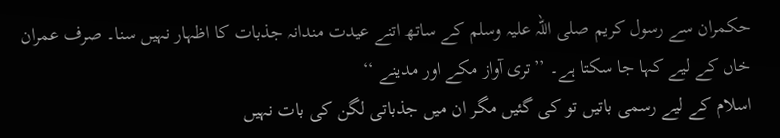حکمران سے رسول کریم صلی اللہ علیہ وسلم کے ساتھ اتنے عیدت مندانہ جذبات کا اظہار نہیں سنا۔ صرف عمران خاں کے لیے کہا جا سکتا ہے۔ ’’تری آواز مکے اور مدینے ‘‘
اسلام کے لیے رسمی باتیں تو کی گئیں مگر ان میں جذباتی لگن کی بات نہیں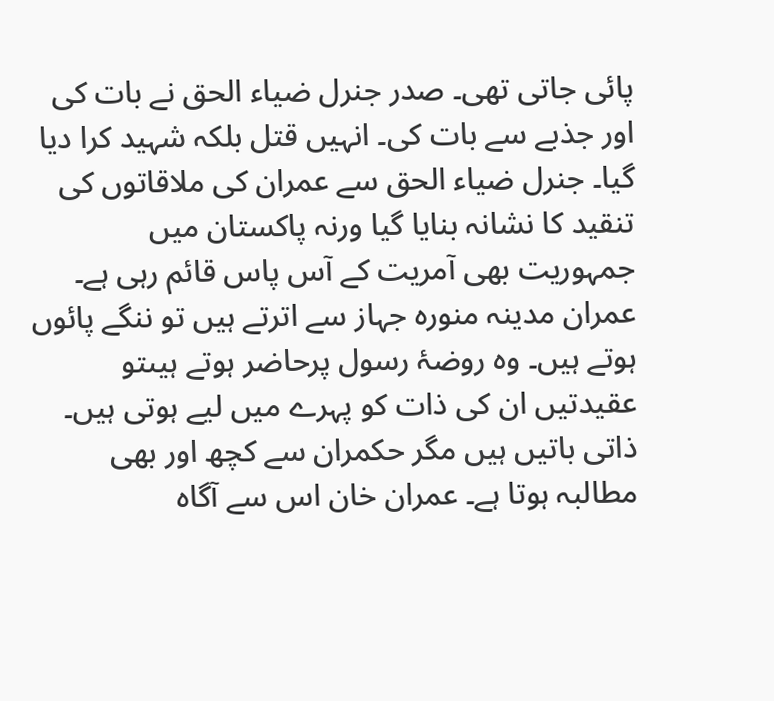پائی جاتی تھی۔ صدر جنرل ضیاء الحق نے بات کی اور جذبے سے بات کی۔ انہیں قتل بلکہ شہید کرا دیا گیا۔ جنرل ضیاء الحق سے عمران کی ملاقاتوں کی تنقید کا نشانہ بنایا گیا ورنہ پاکستان میں جمہوریت بھی آمریت کے آس پاس قائم رہی ہے۔
عمران مدینہ منورہ جہاز سے اترتے ہیں تو ننگے پائوں ہوتے ہیں۔ وہ روضۂ رسول پرحاضر ہوتے ہیںتو عقیدتیں ان کی ذات کو پہرے میں لیے ہوتی ہیں۔ ذاتی باتیں ہیں مگر حکمران سے کچھ اور بھی مطالبہ ہوتا ہے۔ عمران خان اس سے آگاہ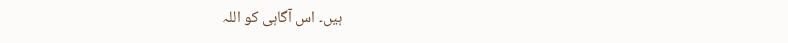ہیں۔ اس آگاہی کو اللہ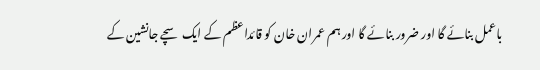باعمل بنائے گا اور ضرور بنائے گا اور ہم عمران خان کو قائداعظم کے ایک سچے جانشین کے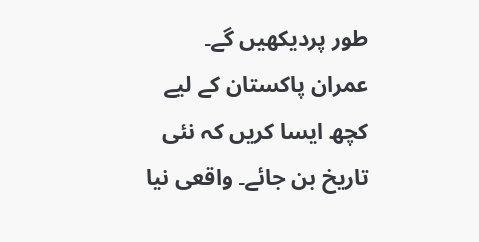طور پردیکھیں گے۔
عمران پاکستان کے لیے کچھ ایسا کریں کہ نئی تاریخ بن جائے۔ واقعی نیا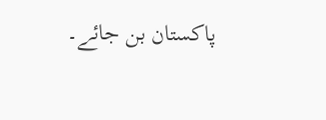پاکستان بن جائے۔